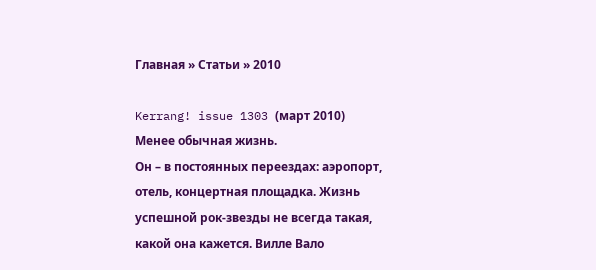Главная » Статьи » 2010

Kerrang! issue 1303 (март 2010)
Менее обычная жизнь.
Он – в постоянных переездах: аэропорт, отель, концертная площадка. Жизнь успешной рок-звезды не всегда такая, какой она кажется. Вилле Вало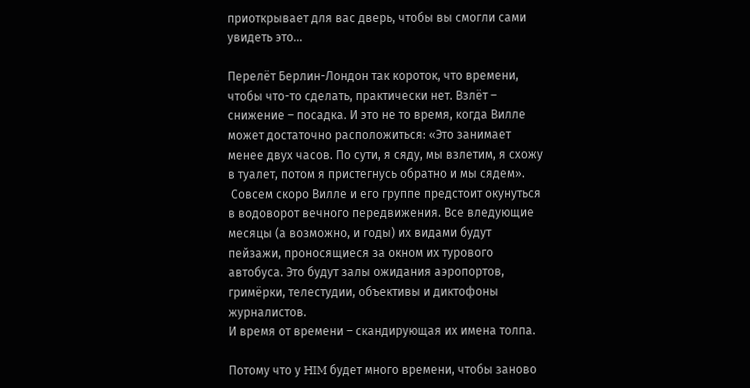приоткрывает для вас дверь, чтобы вы смогли сами увидеть это…

Перелёт Берлин-Лондон так короток, что времени, чтобы что-то сделать, практически нет. Взлёт – снижение – посадка. И это не то время, когда Вилле может достаточно расположиться: «Это занимает менее двух часов. По сути, я сяду, мы взлетим, я схожу в туалет, потом я пристегнусь обратно и мы сядем».
 Совсем скоро Вилле и его группе предстоит окунуться в водоворот вечного передвижения. Все вледующие месяцы (а возможно, и годы) их видами будут пейзажи, проносящиеся за окном их турового автобуса. Это будут залы ожидания аэропортов, гримёрки, телестудии, объективы и диктофоны журналистов.
И время от времени – скандирующая их имена толпа.

Потому что у HIM будет много времени, чтобы заново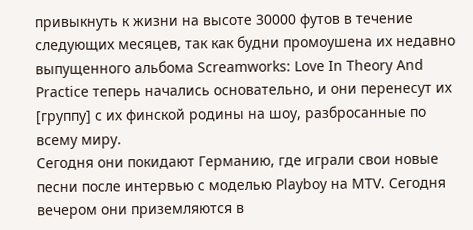привыкнуть к жизни на высоте 30000 футов в течение следующих месяцев, так как будни промоушена их недавно выпущенного альбома Screamworks: Love In Theory And Practice теперь начались основательно, и они перенесут их [группу] с их финской родины на шоу, разбросанные по всему миру.
Сегодня они покидают Германию, где играли свои новые песни после интервью с моделью Playboy на MTV. Сегодня вечером они приземляются в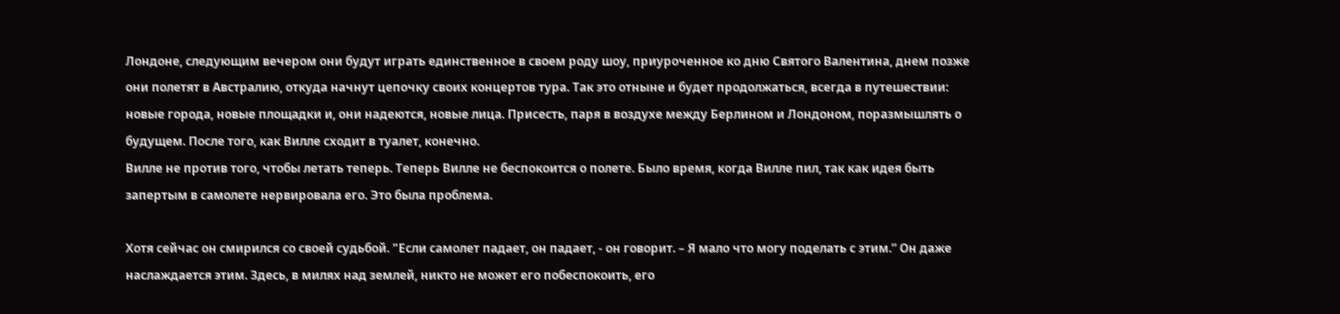Лондоне, следующим вечером они будут играть единственное в своем роду шоу, приуроченное ко дню Святого Валентина, днем позже они полетят в Австралию, откуда начнут цепочку своих концертов тура. Так это отныне и будет продолжаться, всегда в путешествии: новые города, новые площадки и, они надеются, новые лица. Присесть, паря в воздухе между Берлином и Лондоном, поразмышлять о будущем. После того, как Вилле сходит в туалет, конечно.
Вилле не против того, чтобы летать теперь. Теперь Вилле не беспокоится о полете. Было время, когда Вилле пил, так как идея быть запертым в самолете нервировала его. Это была проблема.

Хотя сейчас он смирился со своей судьбой. "Если самолет падает, он падает, - он говорит. – Я мало что могу поделать с этим.” Он даже наслаждается этим. Здесь, в милях над землей, никто не может его побеспокоить, его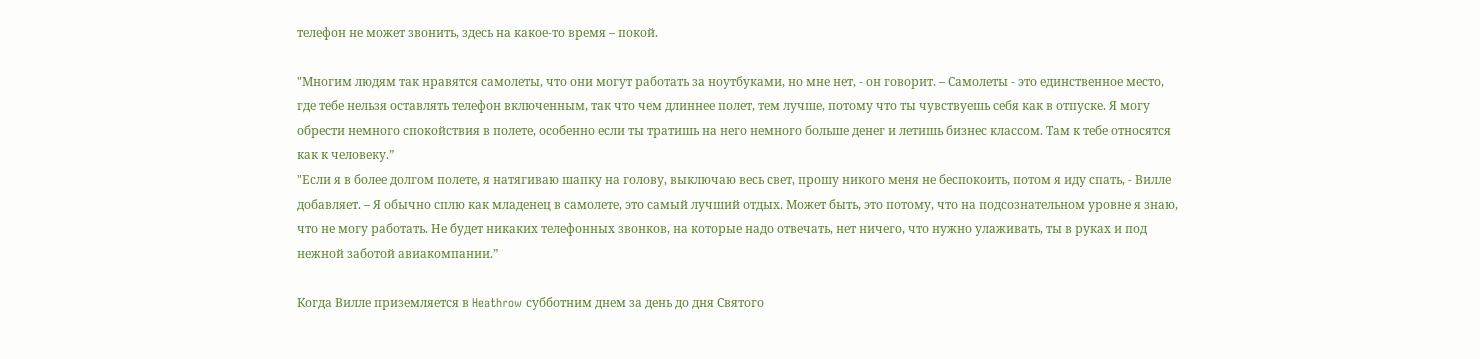телефон не может звонить, здесь на какое-то время – покой.

"Многим людям так нравятся самолеты, что они могут работать за ноутбуками, но мне нет, - он говорит. – Самолеты - это единственное место, где тебе нельзя оставлять телефон включенным, так что чем длиннее полет, тем лучше, потому что ты чувствуешь себя как в отпуске. Я могу обрести немного спокойствия в полете, особенно если ты тратишь на него немного больше денег и летишь бизнес классом. Там к тебе относятся как к человеку.”
"Если я в более долгом полете, я натягиваю шапку на голову, выключаю весь свет, прошу никого меня не беспокоить, потом я иду спать, - Вилле добавляет. – Я обычно сплю как младенец в самолете, это самый лучший отдых. Может быть, это потому, что на подсознательном уровне я знаю, что не могу работать. Не будет никаких телефонных звонков, на которые надо отвечать, нет ничего, что нужно улаживать, ты в руках и под нежной заботой авиакомпании.”

Когда Вилле приземляется в Heathrow субботним днем за день до дня Святого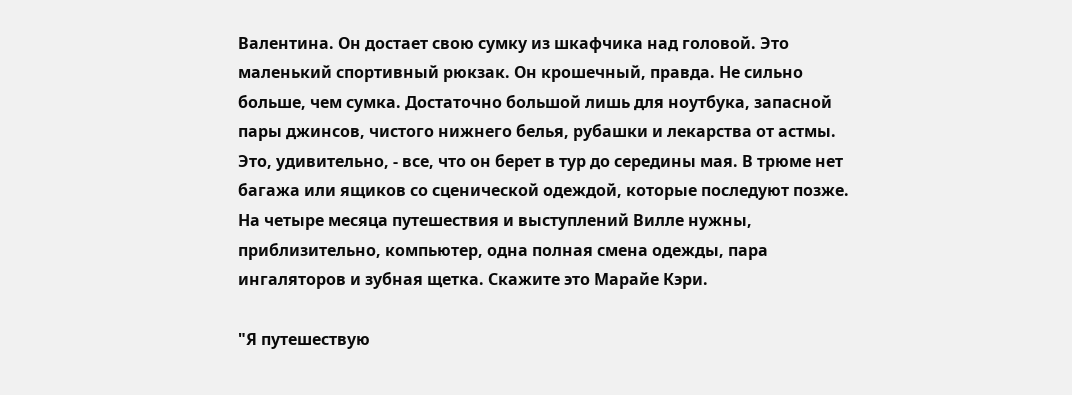Валентина. Он достает свою сумку из шкафчика над головой. Это маленький спортивный рюкзак. Он крошечный, правда. Не сильно больше, чем сумка. Достаточно большой лишь для ноутбука, запасной пары джинсов, чистого нижнего белья, рубашки и лекарства от астмы. Это, удивительно, - все, что он берет в тур до середины мая. В трюме нет багажа или ящиков со сценической одеждой, которые последуют позже. На четыре месяца путешествия и выступлений Вилле нужны, приблизительно, компьютер, одна полная смена одежды, пара ингаляторов и зубная щетка. Скажите это Марайе Кэри.

"Я путешествую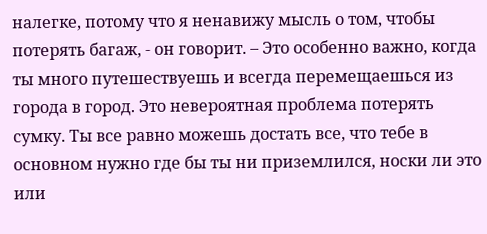налегке, потому что я ненавижу мысль о том, чтобы потерять багаж, - он говорит. – Это особенно важно, когда ты много путешествуешь и всегда перемещаешься из города в город. Это невероятная проблема потерять сумку. Ты все равно можешь достать все, что тебе в основном нужно где бы ты ни приземлился, носки ли это или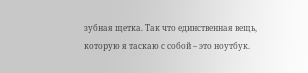зубная щетка. Так что единственная вещь, которую я таскаю с собой – это ноутбук.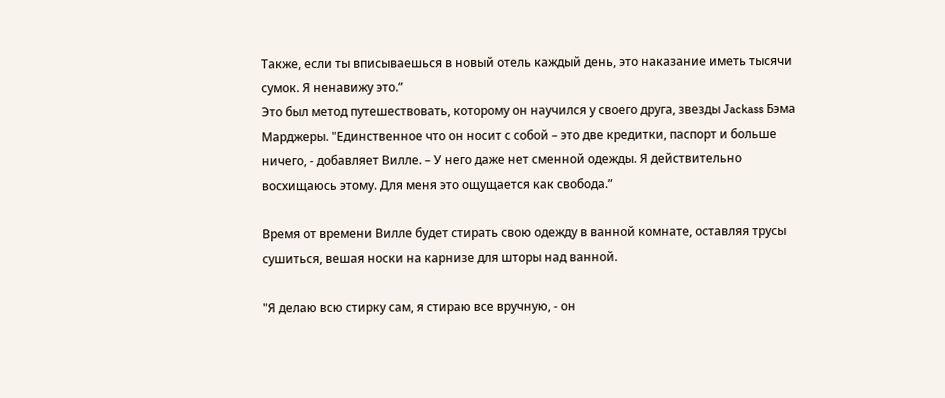Также, если ты вписываешься в новый отель каждый день, это наказание иметь тысячи сумок. Я ненавижу это.”
Это был метод путешествовать, которому он научился у своего друга, звезды Jackass Бэма Марджеры. "Единственное что он носит с собой – это две кредитки, паспорт и больше ничего, - добавляет Вилле. – У него даже нет сменной одежды. Я действительно восхищаюсь этому. Для меня это ощущается как свобода.”

Время от времени Вилле будет стирать свою одежду в ванной комнате, оставляя трусы сушиться, вешая носки на карнизе для шторы над ванной.

"Я делаю всю стирку сам, я стираю все вручную, - он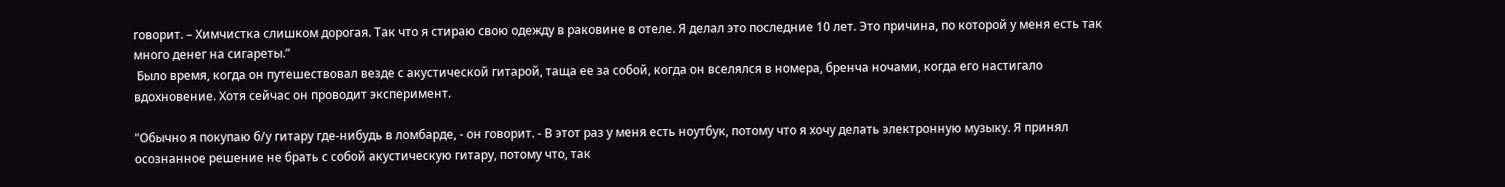говорит. – Химчистка слишком дорогая. Так что я стираю свою одежду в раковине в отеле. Я делал это последние 10 лет. Это причина, по которой у меня есть так много денег на сигареты.”
 Было время, когда он путешествовал везде с акустической гитарой, таща ее за собой, когда он вселялся в номера, бренча ночами, когда его настигало вдохновение. Хотя сейчас он проводит эксперимент.

"Обычно я покупаю б/у гитару где-нибудь в ломбарде, - он говорит. - В этот раз у меня есть ноутбук, потому что я хочу делать электронную музыку. Я принял осознанное решение не брать с собой акустическую гитару, потому что, так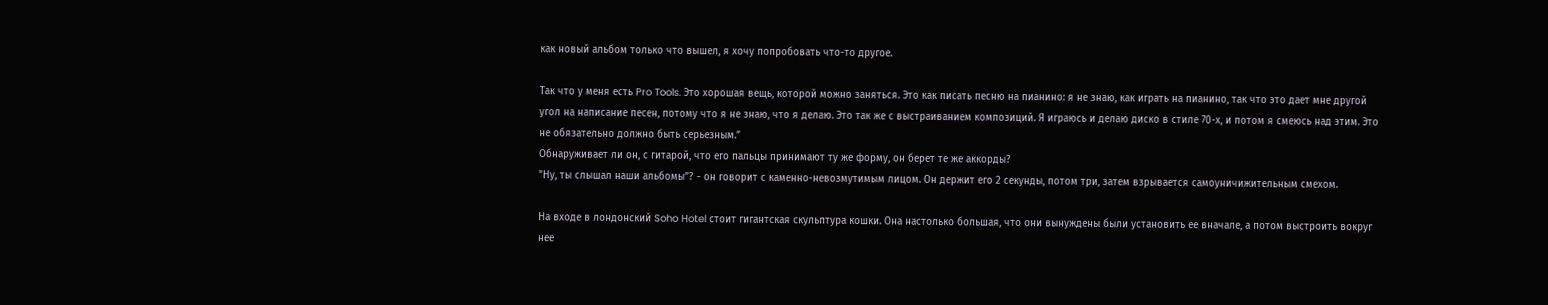как новый альбом только что вышел, я хочу попробовать что-то другое.

Так что у меня есть Pro Tools. Это хорошая вещь, которой можно заняться. Это как писать песню на пианино: я не знаю, как играть на пианино, так что это дает мне другой угол на написание песен, потому что я не знаю, что я делаю. Это так же с выстраиванием композиций. Я играюсь и делаю диско в стиле 70-х, и потом я смеюсь над этим. Это не обязательно должно быть серьезным.”
Обнаруживает ли он, с гитарой, что его пальцы принимают ту же форму, он берет те же аккорды?
"Ну, ты слышал наши альбомы”? - он говорит с каменно-невозмутимым лицом. Он держит его 2 секунды, потом три, затем взрывается самоуничижительным смехом.

На входе в лондонский Soho Hotel стоит гигантская скульптура кошки. Она настолько большая, что они вынуждены были установить ее вначале, а потом выстроить вокруг нее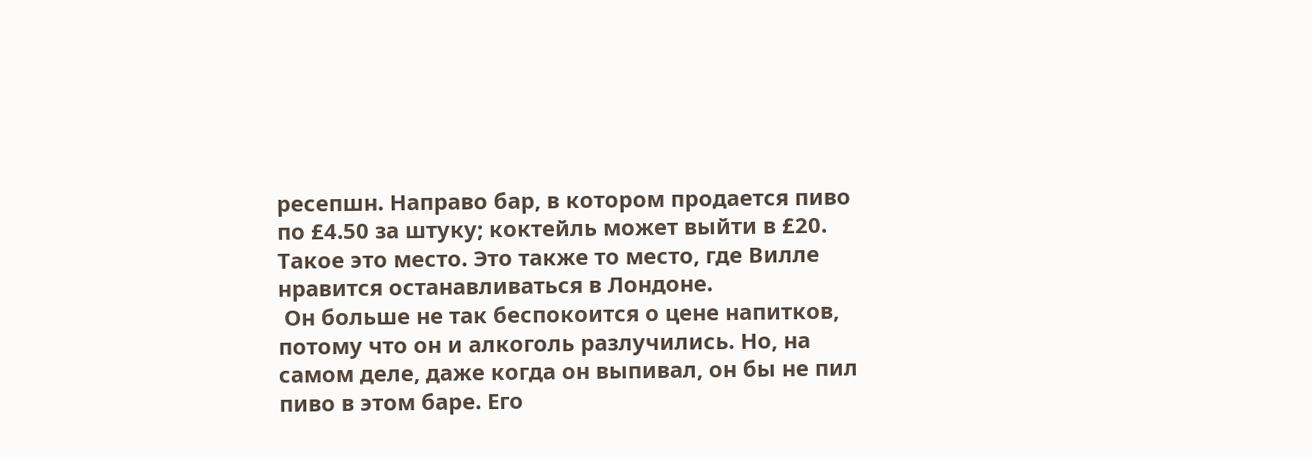ресепшн. Направо бар, в котором продается пиво по £4.50 за штуку; коктейль может выйти в £20. Такое это место. Это также то место, где Вилле нравится останавливаться в Лондоне.
 Он больше не так беспокоится о цене напитков, потому что он и алкоголь разлучились. Но, на самом деле, даже когда он выпивал, он бы не пил пиво в этом баре. Его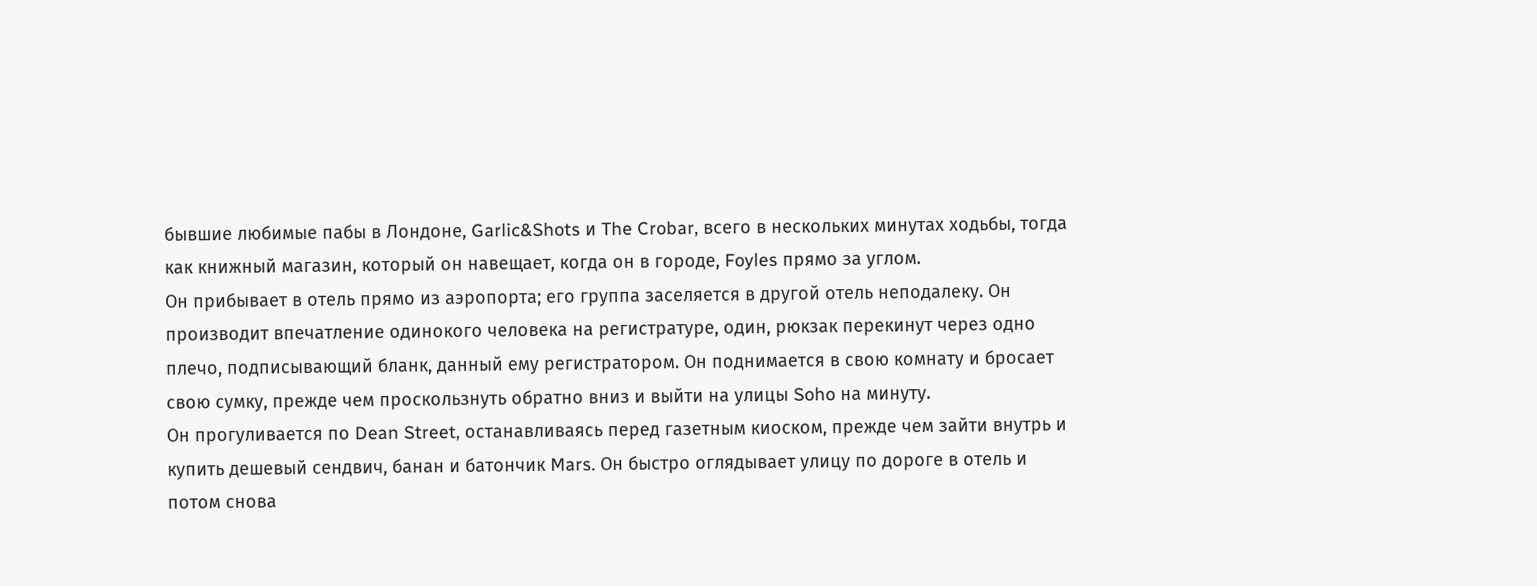бывшие любимые пабы в Лондоне, Garlic&Shots и The Crobar, всего в нескольких минутах ходьбы, тогда как книжный магазин, который он навещает, когда он в городе, Foyles прямо за углом.
Он прибывает в отель прямо из аэропорта; его группа заселяется в другой отель неподалеку. Он производит впечатление одинокого человека на регистратуре, один, рюкзак перекинут через одно плечо, подписывающий бланк, данный ему регистратором. Он поднимается в свою комнату и бросает свою сумку, прежде чем проскользнуть обратно вниз и выйти на улицы Soho на минуту.
Он прогуливается по Dean Street, останавливаясь перед газетным киоском, прежде чем зайти внутрь и купить дешевый сендвич, банан и батончик Mars. Он быстро оглядывает улицу по дороге в отель и потом снова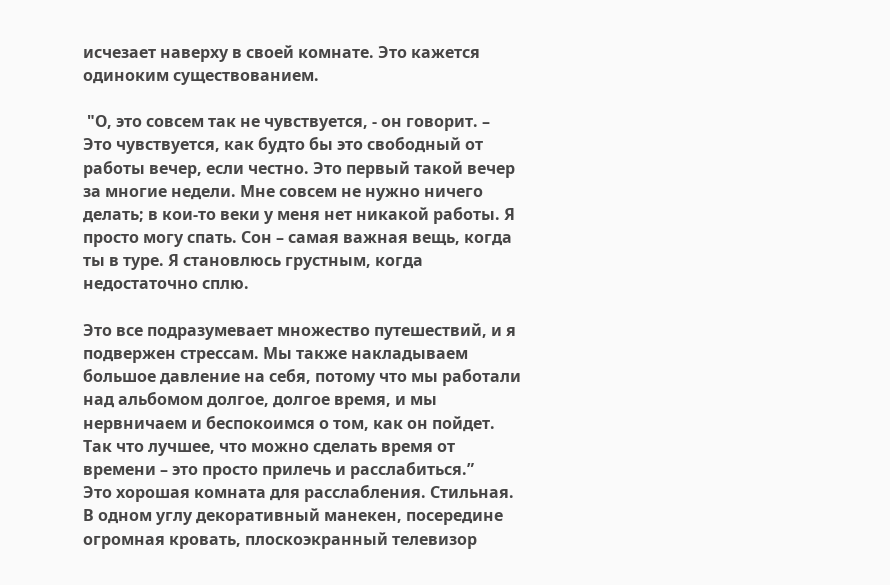исчезает наверху в своей комнате. Это кажется одиноким существованием.

 "О, это совсем так не чувствуется, - он говорит. – Это чувствуется, как будто бы это свободный от работы вечер, если честно. Это первый такой вечер за многие недели. Мне совсем не нужно ничего делать; в кои-то веки у меня нет никакой работы. Я просто могу спать. Сон – самая важная вещь, когда ты в туре. Я становлюсь грустным, когда недостаточно сплю.

Это все подразумевает множество путешествий, и я подвержен стрессам. Мы также накладываем большое давление на себя, потому что мы работали над альбомом долгое, долгое время, и мы нервничаем и беспокоимся о том, как он пойдет. Так что лучшее, что можно сделать время от времени – это просто прилечь и расслабиться.”
Это хорошая комната для расслабления. Стильная. В одном углу декоративный манекен, посередине огромная кровать, плоскоэкранный телевизор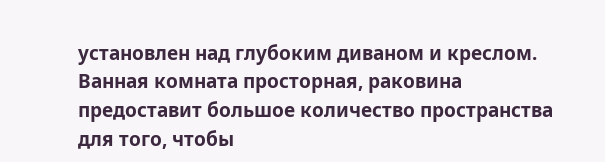установлен над глубоким диваном и креслом. Ванная комната просторная, раковина предоставит большое количество пространства для того, чтобы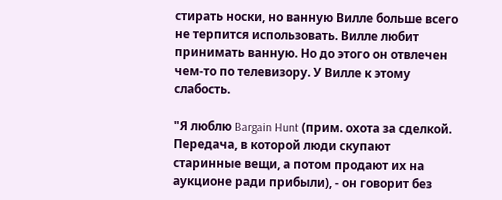стирать носки, но ванную Вилле больше всего не терпится использовать. Вилле любит принимать ванную. Но до этого он отвлечен чем-то по телевизору. У Вилле к этому слабость.

"Я люблю Bargain Hunt (прим. охота за сделкой. Передача, в которой люди скупают старинные вещи, а потом продают их на аукционе ради прибыли), - он говорит без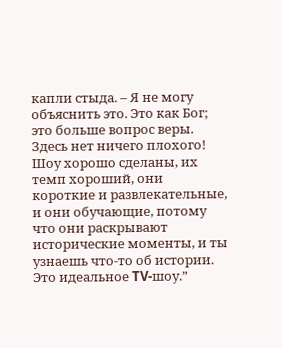капли стыда. – Я не могу объяснить это. Это как Бог; это больше вопрос веры. Здесь нет ничего плохого! Шоу хорошо сделаны, их темп хороший, они короткие и развлекательные, и они обучающие, потому что они раскрывают исторические моменты, и ты узнаешь что-то об истории. Это идеальное TV-шоу.”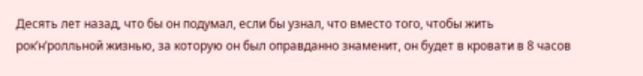Десять лет назад, что бы он подумал, если бы узнал, что вместо того, чтобы жить рок’н’ролльной жизнью, за которую он был оправданно знаменит, он будет в кровати в 8 часов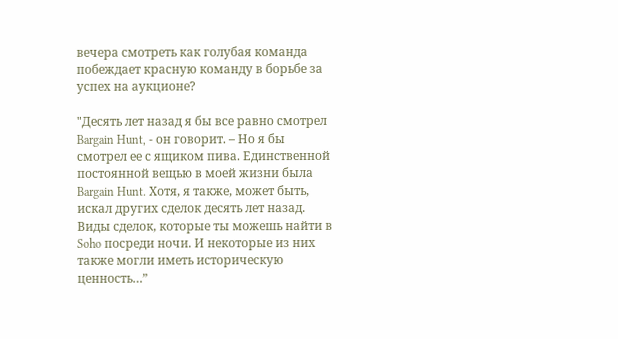вечера смотреть как голубая команда побеждает красную команду в борьбе за успех на аукционе?

"Десять лет назад я бы все равно смотрел Bargain Hunt, - он говорит. – Но я бы смотрел ее с ящиком пива. Единственной постоянной вещью в моей жизни была Bargain Hunt. Хотя, я также, может быть, искал других сделок десять лет назад. Виды сделок, которые ты можешь найти в Soho посреди ночи. И некоторые из них также могли иметь историческую ценность…”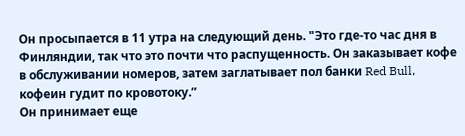Он просыпается в 11 утра на следующий день. "Это где-то час дня в Финляндии, так что это почти что распущенность. Он заказывает кофе в обслуживании номеров, затем заглатывает пол банки Red Bull, кофеин гудит по кровотоку.”
Он принимает еще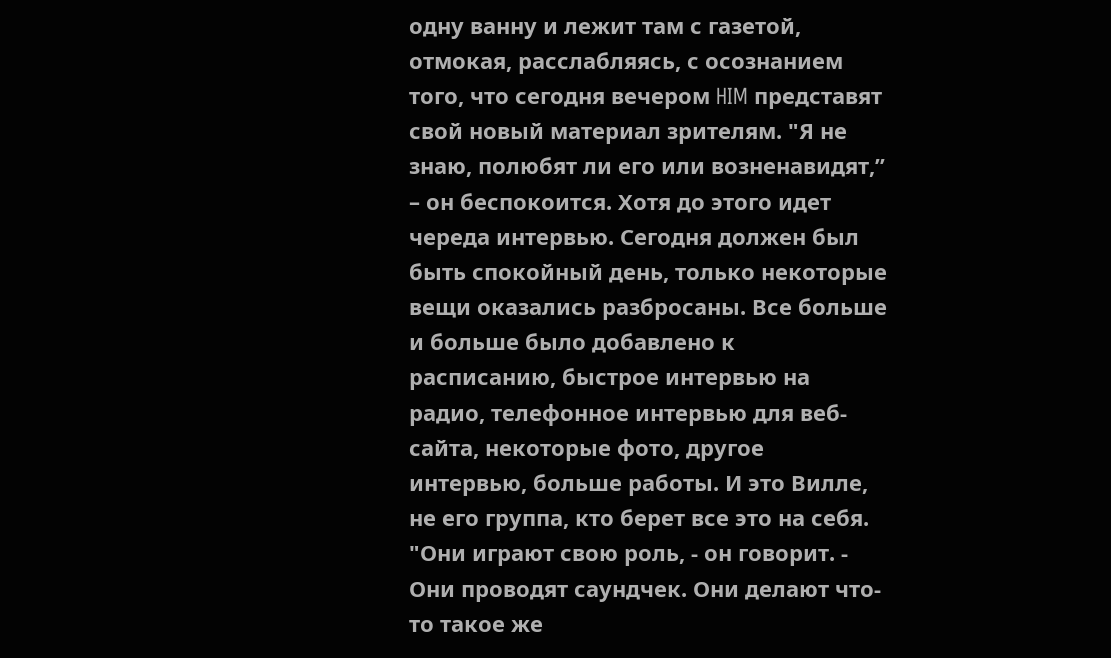одну ванну и лежит там с газетой, отмокая, расслабляясь, с осознанием того, что сегодня вечером HIM представят свой новый материал зрителям. "Я не знаю, полюбят ли его или возненавидят,” – он беспокоится. Хотя до этого идет череда интервью. Сегодня должен был быть спокойный день, только некоторые вещи оказались разбросаны. Все больше и больше было добавлено к расписанию, быстрое интервью на радио, телефонное интервью для веб-сайта, некоторые фото, другое интервью, больше работы. И это Вилле, не его группа, кто берет все это на себя.
"Они играют свою роль, - он говорит. - Они проводят саундчек. Они делают что-то такое же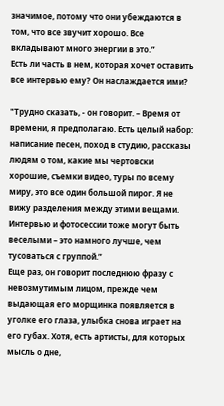значимое, потому что они убеждаются в том, что все звучит хорошо. Все вкладывают много энергии в это.”
Есть ли часть в нем, которая хочет оставить все интервью ему? Он наслаждается ими?

"Трудно сказать, - он говорит. – Время от времени, я предполагаю. Есть целый набор: написание песен, поход в студию, рассказы людям о том, какие мы чертовски хорошие, съемки видео, туры по всему миру, это все один большой пирог. Я не вижу разделения между этими вещами. Интервью и фотосессии тоже могут быть веселыми – это намного лучше, чем тусоваться с группой.”
Еще раз, он говорит последнюю фразу с невозмутимым лицом, прежде чем выдающая его морщинка появляется в уголке его глаза, улыбка снова играет на его губах. Хотя, есть артисты, для которых мысль о дне,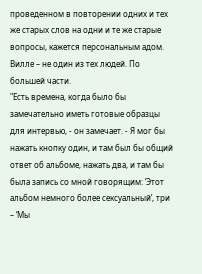проведенном в повторении одних и тех же старых слов на одни и те же старые вопросы, кажется персональным адом. Вилле – не один из тех людей. По большей части.
"Есть времена, когда было бы замечательно иметь готовые образцы для интервью, - он замечает. - Я мог бы нажать кнопку один, и там был бы общий ответ об альбоме, нажать два, и там бы была запись со мной говорящим: ‘Этот альбом немного более сексуальный’, три – ‘Мы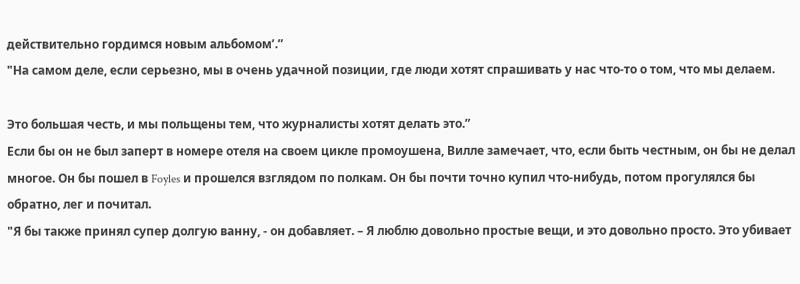действительно гордимся новым альбомом’.”
"На самом деле, если серьезно, мы в очень удачной позиции, где люди хотят спрашивать у нас что-то о том, что мы делаем.

Это большая честь, и мы польщены тем, что журналисты хотят делать это.”
Если бы он не был заперт в номере отеля на своем цикле промоушена, Вилле замечает, что, если быть честным, он бы не делал многое. Он бы пошел в Foyles и прошелся взглядом по полкам. Он бы почти точно купил что-нибудь, потом прогулялся бы обратно, лег и почитал.
"Я бы также принял супер долгую ванну, - он добавляет. – Я люблю довольно простые вещи, и это довольно просто. Это убивает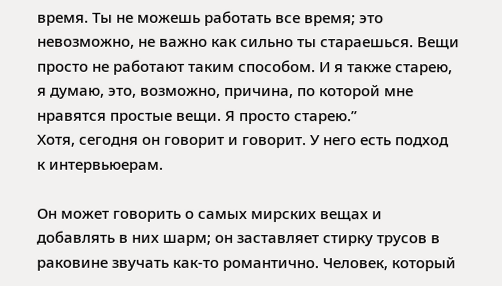время. Ты не можешь работать все время; это невозможно, не важно как сильно ты стараешься. Вещи просто не работают таким способом. И я также старею, я думаю, это, возможно, причина, по которой мне нравятся простые вещи. Я просто старею.”
Хотя, сегодня он говорит и говорит. У него есть подход к интервьюерам.

Он может говорить о самых мирских вещах и добавлять в них шарм; он заставляет стирку трусов в раковине звучать как-то романтично. Человек, который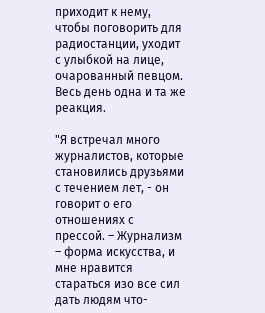приходит к нему, чтобы поговорить для радиостанции, уходит с улыбкой на лице, очарованный певцом. Весь день одна и та же реакция.

"Я встречал много журналистов, которые становились друзьями с течением лет, - он говорит о его отношениях с прессой. – Журнализм – форма искусства, и мне нравится стараться изо все сил дать людям что-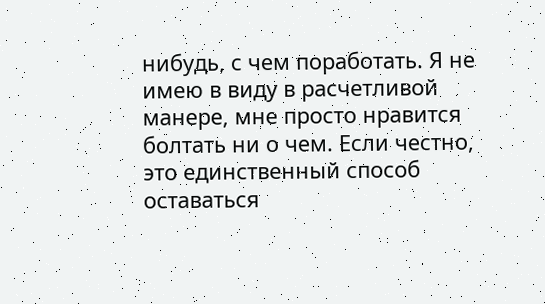нибудь, с чем поработать. Я не имею в виду в расчетливой манере, мне просто нравится болтать ни о чем. Если честно, это единственный способ оставаться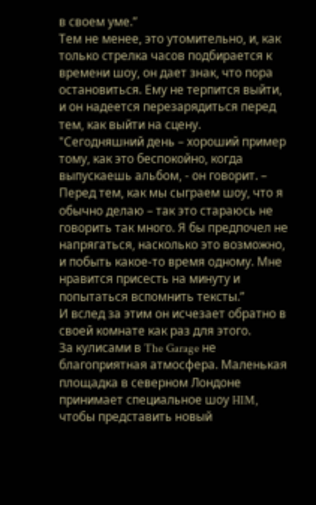в своем уме.”
Тем не менее, это утомительно, и, как только стрелка часов подбирается к времени шоу, он дает знак, что пора остановиться. Ему не терпится выйти, и он надеется перезарядиться перед тем, как выйти на сцену.
"Сегодняшний день – хороший пример тому, как это беспокойно, когда выпускаешь альбом, - он говорит. – Перед тем, как мы сыграем шоу, что я обычно делаю – так это стараюсь не говорить так много. Я бы предпочел не напрягаться, насколько это возможно, и побыть какое-то время одному. Мне нравится присесть на минуту и попытаться вспомнить тексты.”
И вслед за этим он исчезает обратно в своей комнате как раз для этого.
За кулисами в The Garage не благоприятная атмосфера. Маленькая площадка в северном Лондоне принимает специальное шоу HIM, чтобы представить новый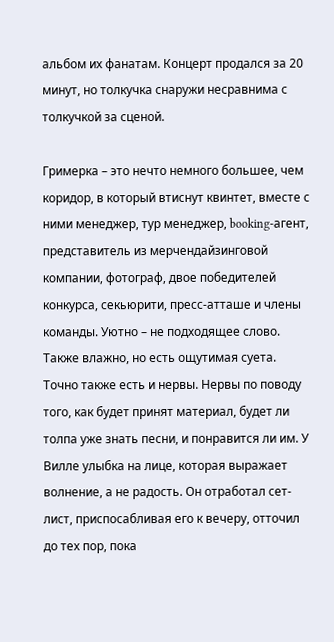альбом их фанатам. Концерт продался за 20 минут, но толкучка снаружи несравнима с толкучкой за сценой.

Гримерка – это нечто немного большее, чем коридор, в который втиснут квинтет, вместе с ними менеджер, тур менеджер, booking-агент, представитель из мерчендайзинговой компании, фотограф, двое победителей конкурса, секьюрити, пресс-атташе и члены команды. Уютно – не подходящее слово.
Также влажно, но есть ощутимая суета. Точно также есть и нервы. Нервы по поводу того, как будет принят материал, будет ли толпа уже знать песни, и понравится ли им. У Вилле улыбка на лице, которая выражает волнение, а не радость. Он отработал сет-лист, приспосабливая его к вечеру, отточил до тех пор, пока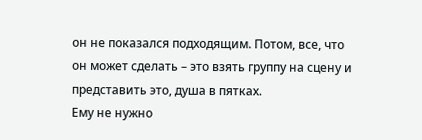он не показался подходящим. Потом, все, что он может сделать – это взять группу на сцену и представить это, душа в пятках.
Ему не нужно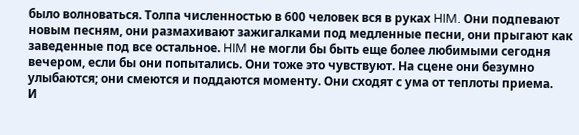было волноваться. Толпа численностью в 600 человек вся в руках HIM. Они подпевают новым песням, они размахивают зажигалками под медленные песни, они прыгают как заведенные под все остальное. HIM не могли бы быть еще более любимыми сегодня вечером, если бы они попытались. Они тоже это чувствуют. На сцене они безумно улыбаются; они смеются и поддаются моменту. Они сходят с ума от теплоты приема.
И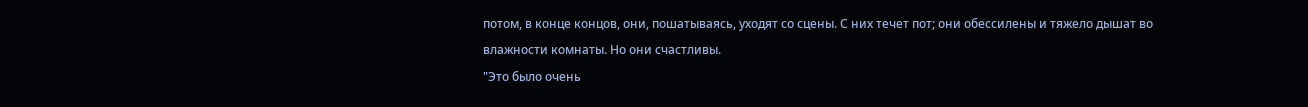потом, в конце концов, они, пошатываясь, уходят со сцены. С них течет пот; они обессилены и тяжело дышат во влажности комнаты. Но они счастливы.
"Это было очень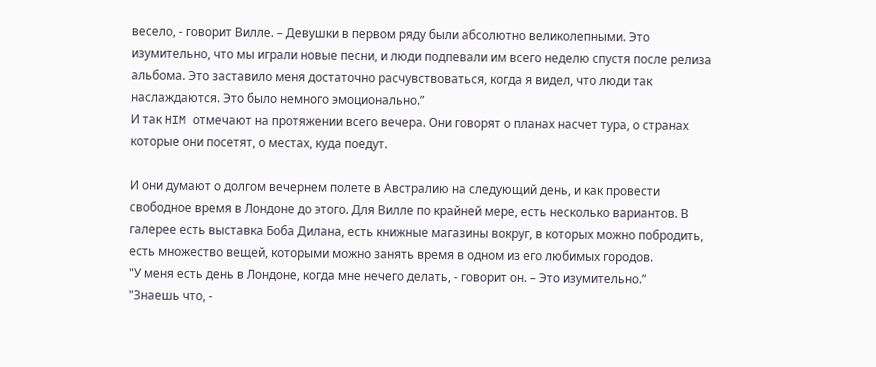весело, - говорит Вилле. – Девушки в первом ряду были абсолютно великолепными. Это изумительно, что мы играли новые песни, и люди подпевали им всего неделю спустя после релиза альбома. Это заставило меня достаточно расчувствоваться, когда я видел, что люди так наслаждаются. Это было немного эмоционально.”
И так HIM отмечают на протяжении всего вечера. Они говорят о планах насчет тура, о странах которые они посетят, о местах, куда поедут.

И они думают о долгом вечернем полете в Австралию на следующий день, и как провести свободное время в Лондоне до этого. Для Вилле по крайней мере, есть несколько вариантов. В галерее есть выставка Боба Дилана, есть книжные магазины вокруг, в которых можно побродить, есть множество вещей, которыми можно занять время в одном из его любимых городов.
"У меня есть день в Лондоне, когда мне нечего делать, - говорит он. – Это изумительно.”
"Знаешь что, -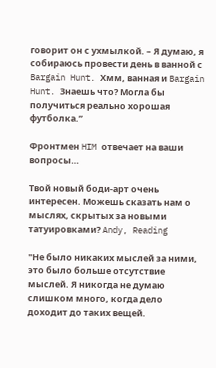говорит он с ухмылкой. – Я думаю, я собираюсь провести день в ванной с Bargain Hunt. Хмм, ванная и Bargain Hunt. Знаешь что? Могла бы получиться реально хорошая футболка.”

Фронтмен HIM отвечает на ваши вопросы…

Твой новый боди-арт очень интересен. Можешь сказать нам о мыслях, скрытых за новыми татуировками? Andy, Reading

"Не было никаких мыслей за ними, это было больше отсутствие мыслей. Я никогда не думаю слишком много, когда дело доходит до таких вещей.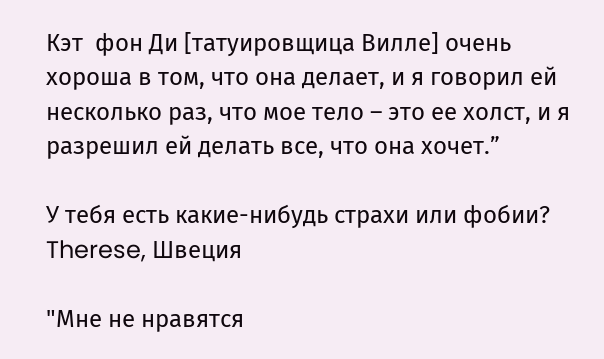Кэт  фон Ди [татуировщица Вилле] очень хороша в том, что она делает, и я говорил ей несколько раз, что мое тело – это ее холст, и я разрешил ей делать все, что она хочет.”

У тебя есть какие-нибудь страхи или фобии? Therese, Швеция

"Мне не нравятся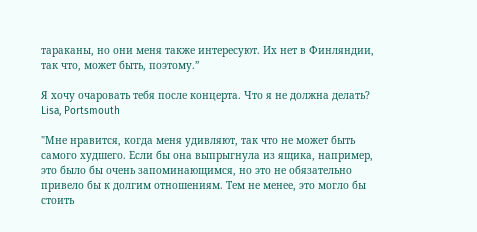тараканы, но они меня также интересуют. Их нет в Финляндии, так что, может быть, поэтому.”

Я хочу очаровать тебя после концерта. Что я не должна делать? Lisa, Portsmouth

"Мне нравится, когда меня удивляют, так что не может быть самого худшего. Если бы она выпрыгнула из ящика, например, это было бы очень запоминающимся, но это не обязательно привело бы к долгим отношениям. Тем не менее, это могло бы стоить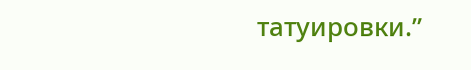татуировки.”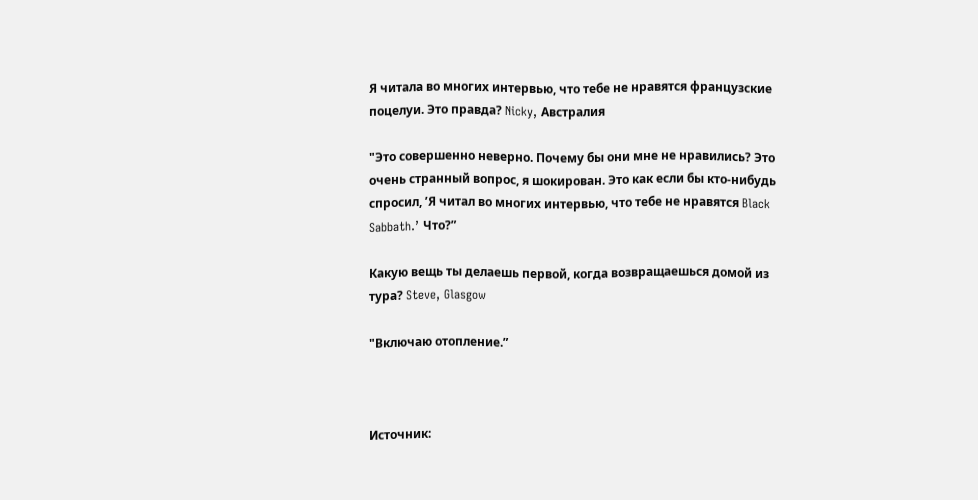Я читала во многих интервью, что тебе не нравятся французские поцелуи. Это правда? Nicky, Австралия

"Это совершенно неверно. Почему бы они мне не нравились? Это очень странный вопрос, я шокирован. Это как если бы кто-нибудь спросил, ’Я читал во многих интервью, что тебе не нравятся Black Sabbath.’ Что?”

Какую вещь ты делаешь первой, когда возвращаешься домой из тура? Steve, Glasgow

"Включаю отопление.”



Источник: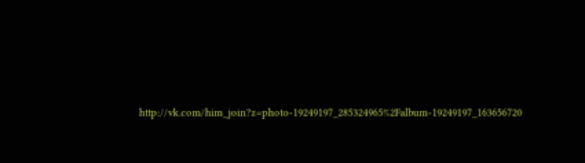http://vk.com/him_join?z=photo-19249197_285324965%2Falbum-19249197_163656720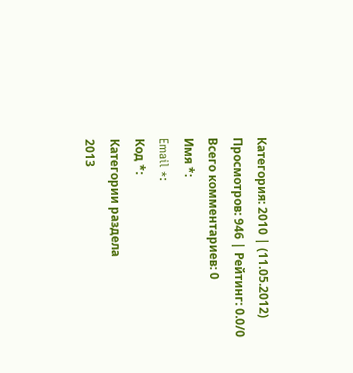Категория: 2010 | (11.05.2012)
Просмотров: 946 | Рейтинг: 0.0/0
Всего комментариев: 0
Имя *:
Email *:
Код *:
Категории раздела
2013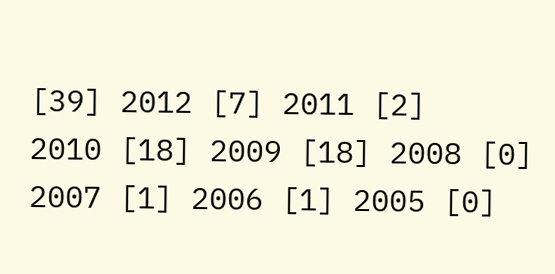[39] 2012 [7] 2011 [2]
2010 [18] 2009 [18] 2008 [0]
2007 [1] 2006 [1] 2005 [0]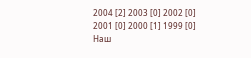2004 [2] 2003 [0] 2002 [0]
2001 [0] 2000 [1] 1999 [0]
Наш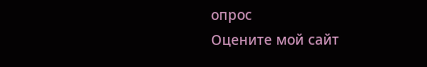опрос
Оцените мой сайт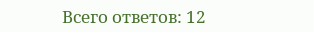Всего ответов: 12